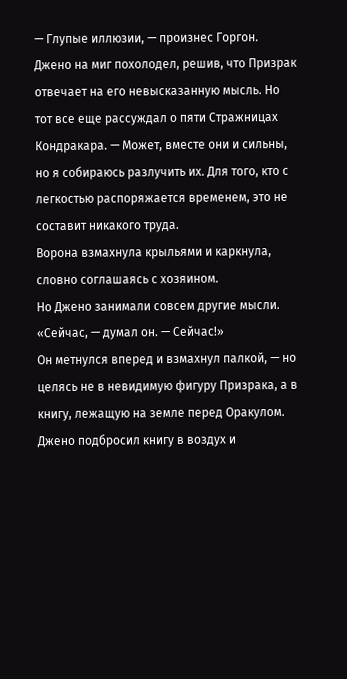— Глупые иллюзии, — произнес Горгон. Джено на миг похолодел, решив, что Призрак отвечает на его невысказанную мысль. Но тот все еще рассуждал о пяти Стражницах Кондракара. — Может, вместе они и сильны, но я собираюсь разлучить их. Для того, кто с легкостью распоряжается временем, это не составит никакого труда.
Ворона взмахнула крыльями и каркнула, словно соглашаясь с хозяином.
Но Джено занимали совсем другие мысли. «Сейчас, — думал он. — Сейчас!»
Он метнулся вперед и взмахнул палкой, — но целясь не в невидимую фигуру Призрака, а в книгу, лежащую на земле перед Оракулом. Джено подбросил книгу в воздух и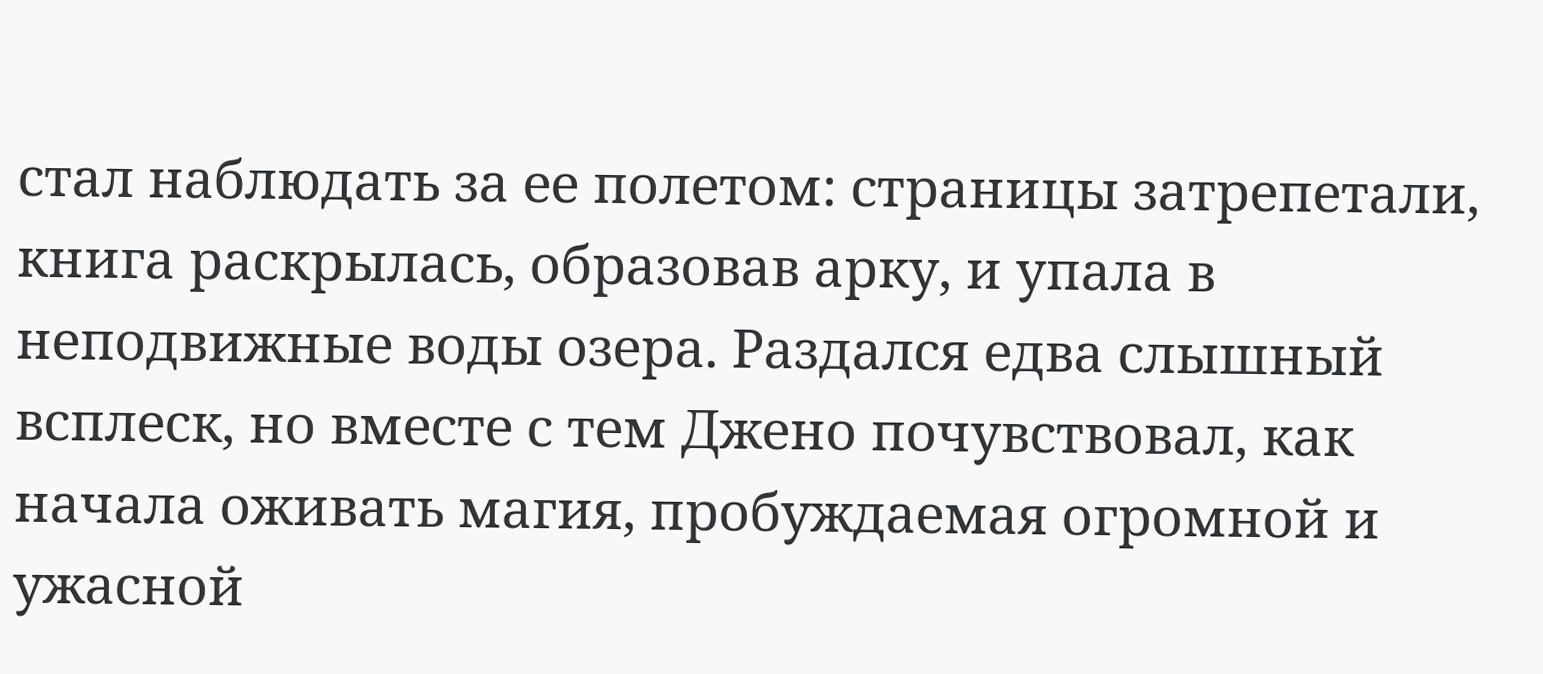стал наблюдать за ее полетом: страницы затрепетали, книга раскрылась, образовав арку, и упала в неподвижные воды озера. Раздался едва слышный всплеск, но вместе с тем Джено почувствовал, как начала оживать магия, пробуждаемая огромной и ужасной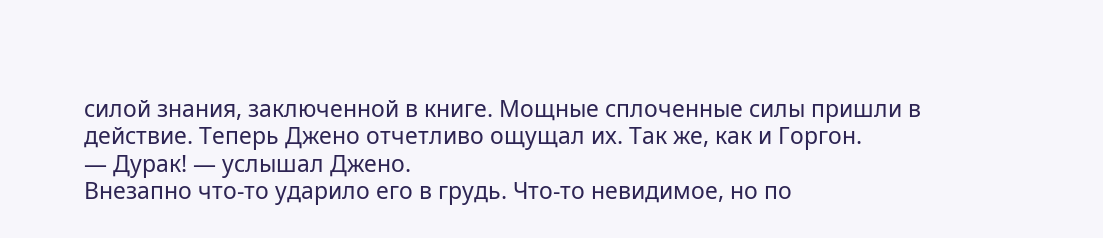силой знания, заключенной в книге. Мощные сплоченные силы пришли в действие. Теперь Джено отчетливо ощущал их. Так же, как и Горгон.
— Дурак! — услышал Джено.
Внезапно что-то ударило его в грудь. Что-то невидимое, но по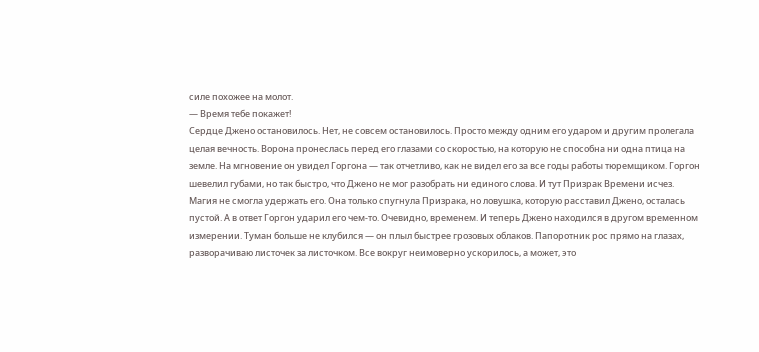силе похожее на молот.
— Время тебе покажет!
Сердце Джено остановилось. Нет, не совсем остановилось. Просто между одним его ударом и другим пролегала целая вечность. Ворона пронеслась перед его глазами со скоростью, на которую не способна ни одна птица на земле. На мгновение он увидел Горгона — так отчетливо, как не видел его за все годы работы тюремщиком. Горгон шевелил губами, но так быстро, что Джено не мог разобрать ни единого слова. И тут Призрак Времени исчез.
Магия не смогла удержать его. Она только спугнула Призрака, но ловушка, которую расставил Джено, осталась пустой. А в ответ Горгон ударил его чем-то. Очевидно, временем. И теперь Джено находился в другом временном измерении. Туман больше не клубился — он плыл быстрее грозовых облаков. Папоротник рос прямо на глазах, разворачиваю листочек за листочком. Все вокруг неимоверно ускорилось, а может, это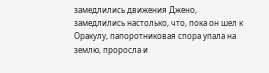замедлились движения Джено, замедлились настолько, что, пока он шел к Оракулу, папоротниковая спора упала на землю, проросла и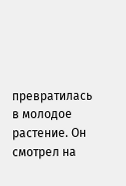превратилась в молодое растение. Он смотрел на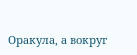Оракула, а вокруг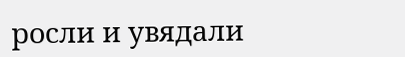росли и увядали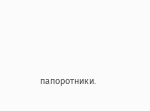папоротники.